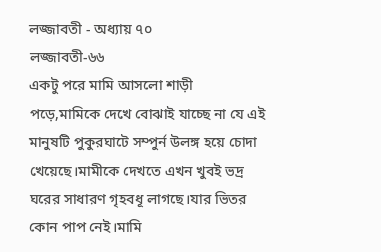লজ্জাবতী - অধ্যায় ৭০
লজ্জাবতী-৬৬
একটু পরে মামি আসলো শাড়ী পড়ে,মামিকে দেখে বোঝাই যাচ্ছে না যে এই মানুষটি পুকুরঘাটে সম্পুর্ন উলঙ্গ হয়ে চোদা খেয়েছে।মামীকে দেখতে এখন খুবই ভদ্র ঘরের সাধারণ গৃহবধূ লাগছে।যার ভিতর কোন পাপ নেই।মামি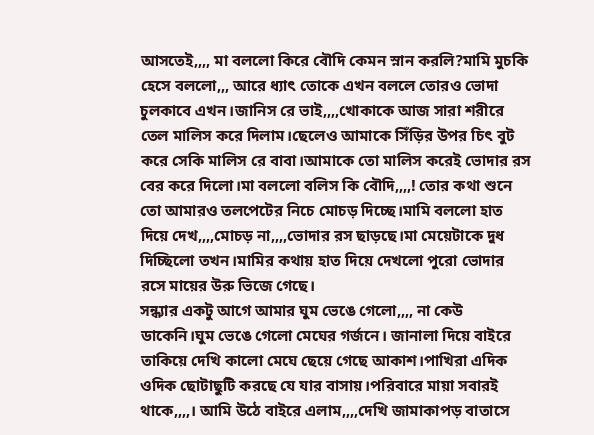আসতেই,,,, মা বললো কিরে বৌদি কেমন স্নান করলি?মামি মুচকি হেসে বললো,,, আরে ধ্যাৎ তোকে এখন বললে তোরও ভোদা চুলকাবে এখন।জানিস রে ভাই,,,,খোকাকে আজ সারা শরীরে তেল মালিস করে দিলাম।ছেলেও আমাকে সিঁড়ির উপর চিৎ বুট করে সেকি মালিস রে বাবা।আমাকে তো মালিস করেই ভোদার রস বের করে দিলো।মা বললো বলিস কি বৌদি,,,,! তোর কথা শুনে তো আমারও তলপেটের নিচে মোচড় দিচ্ছে।মামি বললো হাত দিয়ে দেখ,,,,মোচড় না,,,,ভোদার রস ছাড়ছে।মা মেয়েটাকে দুধ দিচ্ছিলো তখন।মামির কথায় হাত দিয়ে দেখলো পুরো ভোদার রসে মায়ের উরু ভিজে গেছে।
সন্ধ্যার একটু আগে আমার ঘুম ভেঙে গেলো,,,, না কেউ ডাকেনি।ঘুম ভেঙে গেলো মেঘের গর্জনে। জানালা দিয়ে বাইরে তাকিয়ে দেখি কালো মেঘে ছেয়ে গেছে আকাশ।পাখিরা এদিক ওদিক ছোটাছুটি করছে যে যার বাসায়।পরিবারে মায়া সবারই থাকে,,,,। আমি উঠে বাইরে এলাম,,,,দেখি জামাকাপড় বাতাসে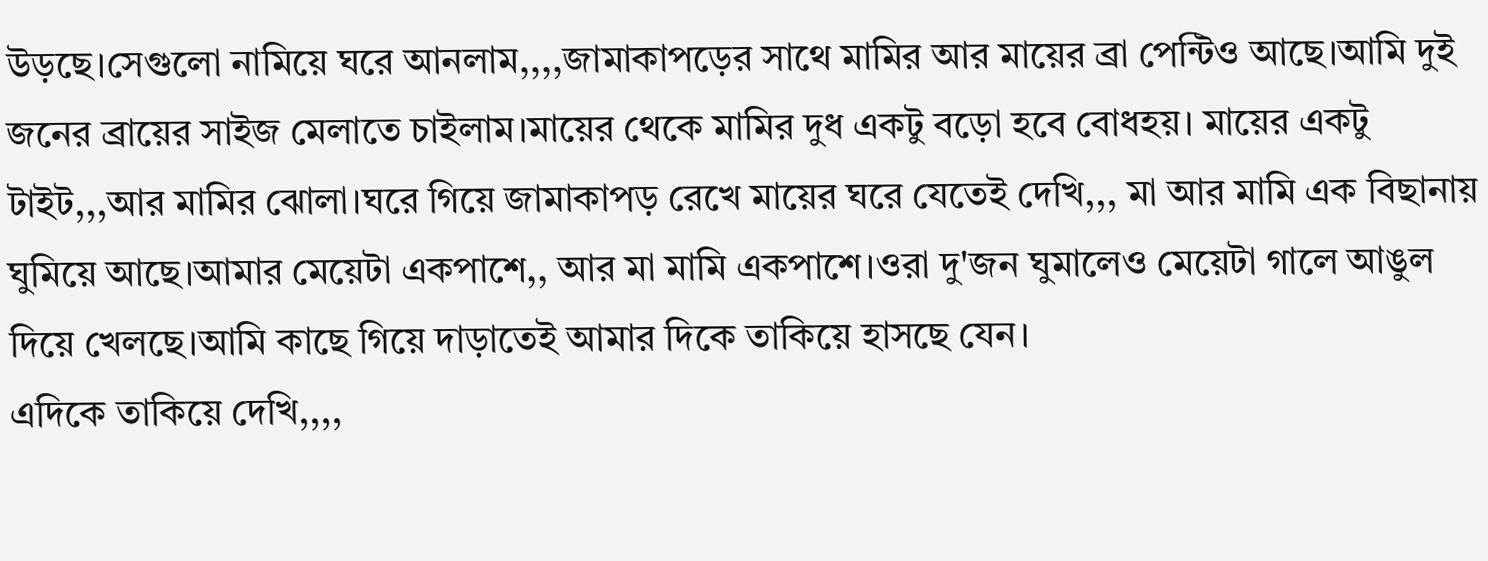উড়ছে।সেগুলো নামিয়ে ঘরে আনলাম,,,,জামাকাপড়ের সাথে মামির আর মায়ের ব্রা পেন্টিও আছে।আমি দুই জনের ব্রায়ের সাইজ মেলাতে চাইলাম।মায়ের থেকে মামির দুধ একটু বড়ো হবে বোধহয়। মায়ের একটু টাইট,,,আর মামির ঝোলা।ঘরে গিয়ে জামাকাপড় রেখে মায়ের ঘরে যেতেই দেখি,,, মা আর মামি এক বিছানায় ঘুমিয়ে আছে।আমার মেয়েটা একপাশে,, আর মা মামি একপাশে।ওরা দু'জন ঘুমালেও মেয়েটা গালে আঙুল দিয়ে খেলছে।আমি কাছে গিয়ে দাড়াতেই আমার দিকে তাকিয়ে হাসছে যেন।
এদিকে তাকিয়ে দেখি,,,,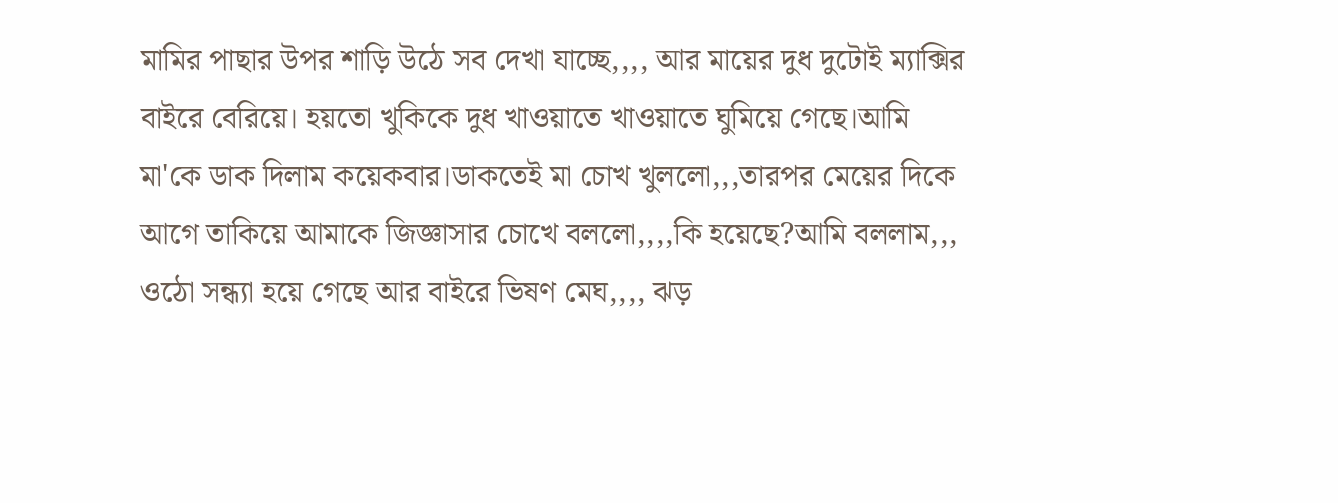মামির পাছার উপর শাড়ি উঠে সব দেখা যাচ্ছে,,,, আর মায়ের দুধ দুটোই ম্যাক্সির বাইরে বেরিয়ে। হয়তো খুকিকে দুধ খাওয়াতে খাওয়াতে ঘুমিয়ে গেছে।আমি মা'কে ডাক দিলাম কয়েকবার।ডাকতেই মা চোখ খুললো,,,তারপর মেয়ের দিকে আগে তাকিয়ে আমাকে জিজ্ঞাসার চোখে বললো,,,,কি হয়েছে?আমি বললাম,,, ওঠো সন্ধ্যা হয়ে গেছে আর বাইরে ভিষণ মেঘ,,,, ঝড়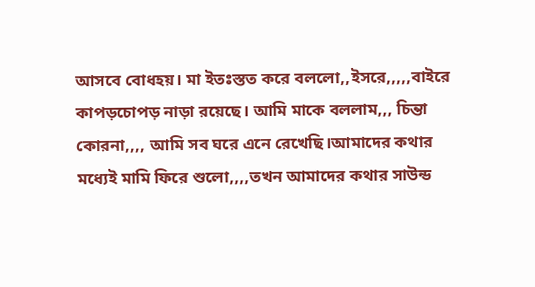আসবে বোধহয়। মা ইতঃস্তত করে বললো,,ইসরে,,,,,বাইরে কাপড়চোপড় নাড়া রয়েছে। আমি মাকে বললাম,,, চিন্তা কোরনা,,,, আমি সব ঘরে এনে রেখেছি।আমাদের কথার মধ্যেই মামি ফিরে শুলো,,,,তখন আমাদের কথার সাউন্ড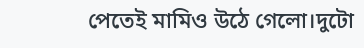পেতেই মামিও উঠে গেলো।দুটো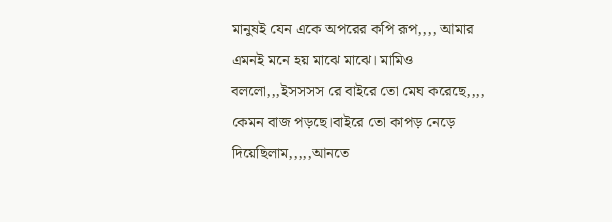মানুষই যেন একে অপরের কপি রূপ,,,, আমার এমনই মনে হয় মাঝে মাঝে। মামিও বললো,,,ইসসসস রে বাইরে তো মেঘ করেছে,,,, কেমন বাজ পড়ছে।বাইরে তো কাপড় নেড়ে দিয়েছিলাম,,,,,আনতে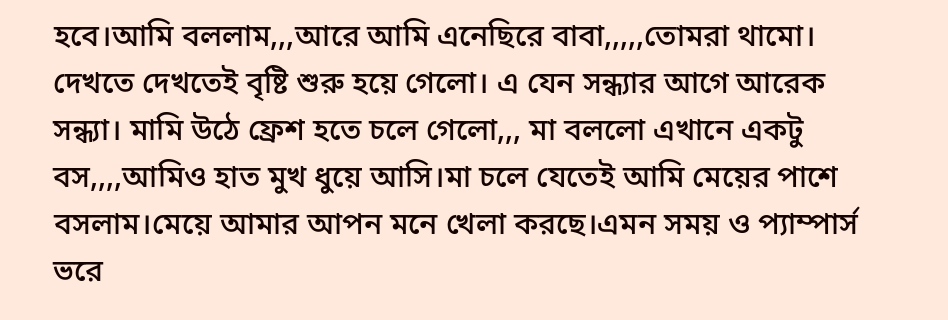হবে।আমি বললাম,,,আরে আমি এনেছিরে বাবা,,,,,তোমরা থামো।
দেখতে দেখতেই বৃষ্টি শুরু হয়ে গেলো। এ যেন সন্ধ্যার আগে আরেক সন্ধ্যা। মামি উঠে ফ্রেশ হতে চলে গেলো,,, মা বললো এখানে একটু বস,,,,আমিও হাত মুখ ধুয়ে আসি।মা চলে যেতেই আমি মেয়ের পাশে বসলাম।মেয়ে আমার আপন মনে খেলা করছে।এমন সময় ও প্যাম্পার্স ভরে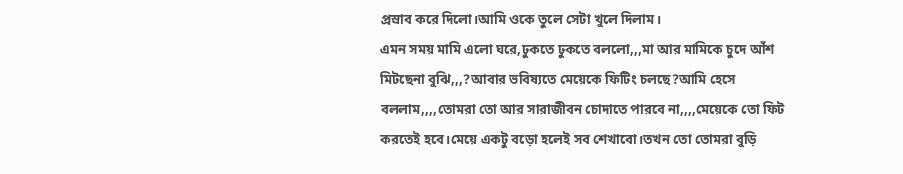প্রস্রাব করে দিলো।আমি ওকে তুলে সেটা খুলে দিলাম।
এমন সময় মামি এলো ঘরে,ঢুকতে ঢুকতে বললো,,,মা আর মামিকে চুদে আঁশ মিটছেনা বুঝি,,,?আবার ভবিষ্যতে মেয়েকে ফিটিং চলছে?আমি হেসে বললাম,,,,তোমরা তো আর সারাজীবন চোদাতে পারবে না,,,,মেয়েকে তো ফিট করতেই হবে।মেয়ে একটু বড়ো হলেই সব শেখাবো।তখন তো তোমরা বুড়ি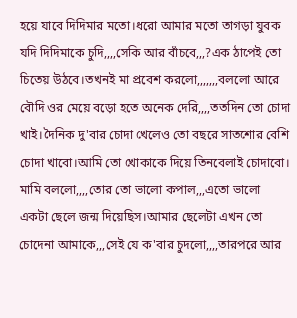হয়ে যাবে দিদিমার মতো।ধরো আমার মতো তাগড়া যুবক যদি দিদিমাকে চুদি,,,,সেকি আর বাঁচবে,,,?এক ঠাপেই তো চিতেয় উঠবে।তখনই মা প্রবেশ করলো,,,,,,,বললো আরে বৌদি ওর মেয়ে বড়ো হতে অনেক দেরি,,,,ততদিন তো চোদা খাই।দৈনিক দু'বার চোদা খেলেও তো বছরে সাতশোর বেশি চোদা খাবো।আমি তো খোকাকে দিয়ে তিনবেলাই চোদাবো।
মামি বললো,,,,তোর তো ভালো কপাল,,,এতো ভালো একটা ছেলে জন্ম দিয়েছিস।আমার ছেলেটা এখন তো চোদেনা আমাকে,,,সেই যে ক'বার চুদলো,,,,তারপরে আর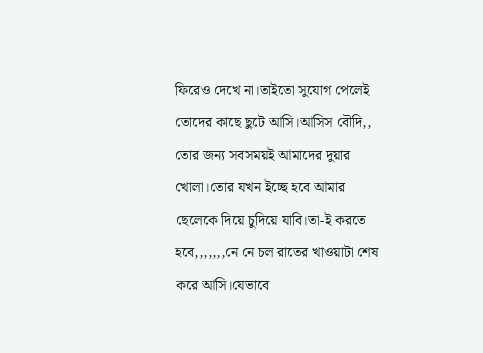ফিরেও দেখে না।তাইতো সুযোগ পেলেই তোদের কাছে ছুটে আসি।আসিস বৌদি,, তোর জন্য সবসময়ই আমাদের দুয়ার খোলা।তোর যখন ইচ্ছে হবে আমার ছেলেকে দিয়ে চুদিয়ে যাবি।তা-ই করতে হবে,,,,,,,নে নে চল রাতের খাওয়াটা শেষ করে আসি।যেভাবে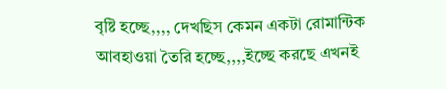বৃষ্টি হচ্ছে,,,, দেখছিস কেমন একটা রোমান্টিক আবহাওয়া তৈরি হচ্ছে,,,,ইচ্ছে করছে এখনই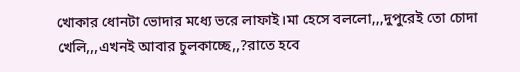খোকার ধোনটা ভোদার মধ্যে ভরে লাফাই।মা হেসে বললো,,,দুপুরেই তো চোদা খেলি,,,এখনই আবার চুলকাচ্ছে,,?রাতে হবে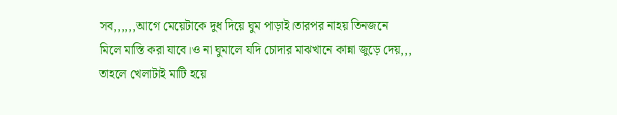সব,,,,,,আগে মেয়েটাকে দুধ দিয়ে ঘুম পাড়াই।তারপর নাহয় তিনজনে মিলে মাস্তি করা যাবে।ও না ঘুমালে যদি চোদার মাঝখানে কান্না জুড়ে দেয়,,, তাহলে খেলাটাই মাটি হয়ে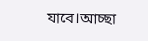যাবে।আচ্ছা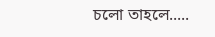চলো তাহলে.....